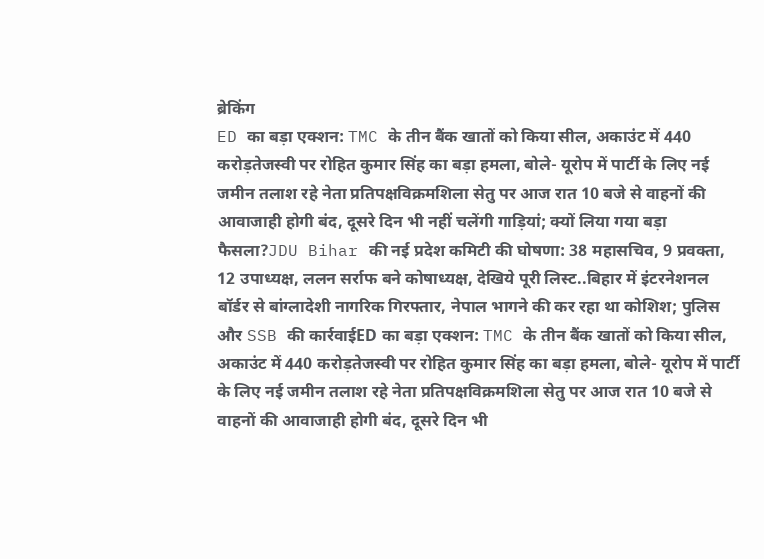ब्रेकिंग
ED का बड़ा एक्शन: TMC के तीन बैंक खातों को किया सील, अकाउंट में 440 करोड़तेजस्वी पर रोहित कुमार सिंह का बड़ा हमला, बोले- यूरोप में पार्टी के लिए नई जमीन तलाश रहे नेता प्रतिपक्षविक्रमशिला सेतु पर आज रात 10 बजे से वाहनों की आवाजाही होगी बंद, दूसरे दिन भी नहीं चलेंगी गाड़ियां; क्यों लिया गया बड़ा फैसला?JDU Bihar की नई प्रदेश कमिटी की घोषणा: 38 महासचिव, 9 प्रवक्ता, 12 उपाध्यक्ष, ललन सर्राफ बने कोषाध्यक्ष, देखिये पूरी लिस्ट..बिहार में इंटरनेशनल बॉर्डर से बांग्लादेशी नागरिक गिरफ्तार, नेपाल भागने की कर रहा था कोशिश; पुलिस और SSB की कार्रवाईED का बड़ा एक्शन: TMC के तीन बैंक खातों को किया सील, अकाउंट में 440 करोड़तेजस्वी पर रोहित कुमार सिंह का बड़ा हमला, बोले- यूरोप में पार्टी के लिए नई जमीन तलाश रहे नेता प्रतिपक्षविक्रमशिला सेतु पर आज रात 10 बजे से वाहनों की आवाजाही होगी बंद, दूसरे दिन भी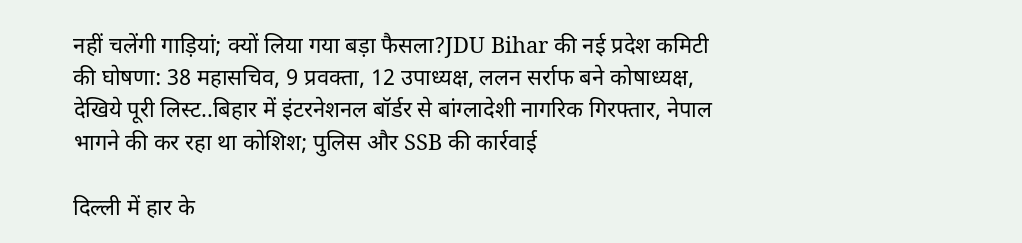नहीं चलेंगी गाड़ियां; क्यों लिया गया बड़ा फैसला?JDU Bihar की नई प्रदेश कमिटी की घोषणा: 38 महासचिव, 9 प्रवक्ता, 12 उपाध्यक्ष, ललन सर्राफ बने कोषाध्यक्ष, देखिये पूरी लिस्ट..बिहार में इंटरनेशनल बॉर्डर से बांग्लादेशी नागरिक गिरफ्तार, नेपाल भागने की कर रहा था कोशिश; पुलिस और SSB की कार्रवाई

दिल्ली में हार के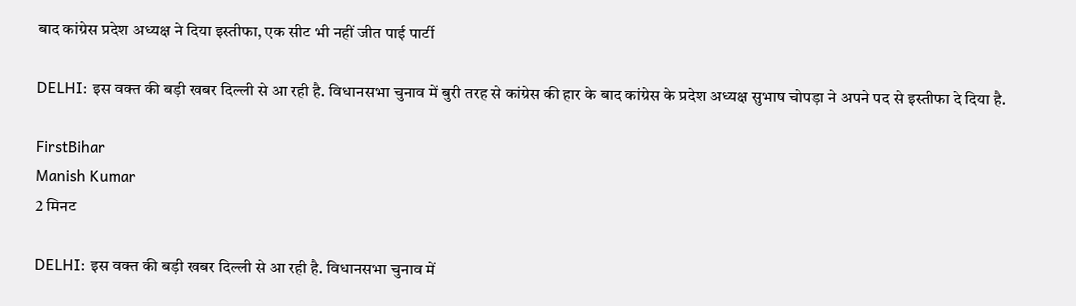बाद कांग्रेस प्रदेश अध्यक्ष ने दिया इस्तीफा, एक सीट भी नहीं जीत पाई पार्टी

DELHI: इस वक्त की बड़ी खबर दिल्ली से आ रही है. विधानसभा चुनाव में बुरी तरह से कांग्रेस की हार के बाद कांग्रेस के प्रदेश अध्यक्ष सुभाष चोपड़ा ने अपने पद से इस्तीफा दे दिया है.

FirstBihar
Manish Kumar
2 मिनट

DELHI: इस वक्त की बड़ी खबर दिल्ली से आ रही है. विधानसभा चुनाव में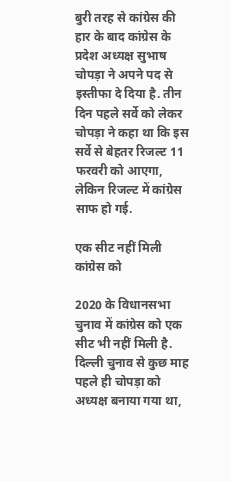बुरी तरह से कांग्रेस की हार के बाद कांग्रेस के प्रदेश अध्यक्ष सुभाष चोपड़ा ने अपने पद से इस्तीफा दे दिया है. तीन दिन पहले सर्वे को लेकर चोपड़ा ने कहा था कि इस सर्वे से बेहतर रिजल्ट 11 फरवरी को आएगा, लेकिन रिजल्ट में कांग्रेस साफ हो गई.

एक सीट नहीं मिली कांग्रेस को

2020 के विधानसभा चुनाव में कांग्रेस को एक सीट भी नहीं मिली है. दिल्ली चुनाव से कुछ माह पहले ही चोपड़ा को अध्यक्ष बनाया गया था,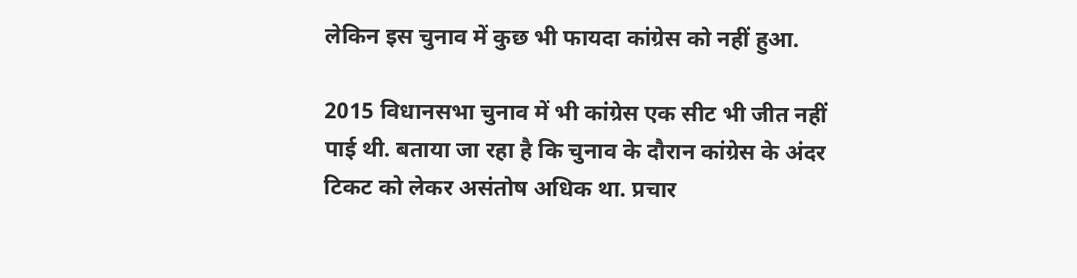लेकिन इस चुनाव में कुछ भी फायदा कांग्रेस को नहीं हुआ.

2015 विधानसभा चुनाव में भी कांग्रेस एक सीट भी जीत नहीं पाई थी. बताया जा रहा है कि चुनाव के दौरान कांग्रेस के अंदर टिकट को लेकर असंतोष अधिक था. प्रचार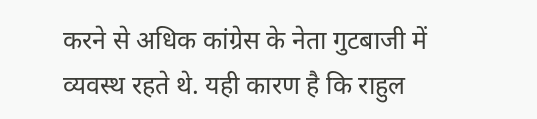करने से अधिक कांग्रेस के नेता गुटबाजी में व्यवस्थ रहते थे. यही कारण है कि राहुल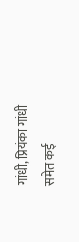गांधी, प्रियंका गांधी समेत कई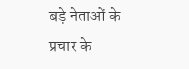बड़े नेताओं के प्रचार के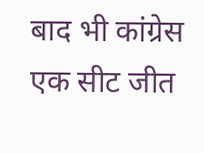बाद भी कांग्रेस एक सीट जीत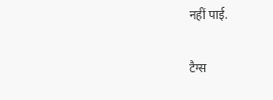नहीं पाई.

टैग्स